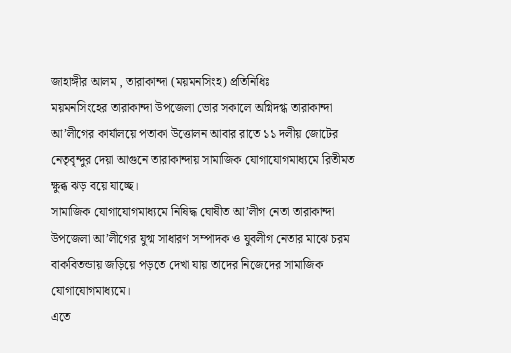জাহাঙ্গীর আলম , তারাকান্দা (ময়মনসিংহ) প্রতিনিধিঃ
ময়মনসিংহের তারাকান্দা উপজেলা ভোর সকালে অগ্নিদগ্ধ তারাকান্দা আ’লীগের কার্যালয়ে পতাকা উত্তোলন আবার রাতে ১১ দলীয় জোটের নেতৃবৃন্দুর দেয়া আগুনে তারাকান্দায় সামাজিক যোগাযোগমাধ্যমে রিতীমত ক্ষুব্ধ ঝড় বয়ে যাচ্ছে।
সামাজিক যোগাযোগমাধ্যমে নিষিদ্ধ ঘোষীত আ’লীগ নেতা তারাকান্দা উপজেলা আ’লীগের যুগ্ম সাধারণ সম্পাদক ও যুবলীগ নেতার মাঝে চরম বাকবিতন্ডায় জড়িয়ে পড়তে দেখা যায় তাদের নিজেদের সামাজিক যোগাযোগমাধ্যমে।
এতে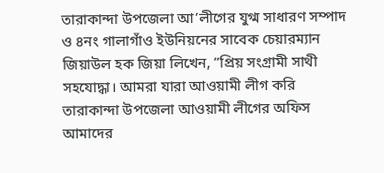তারাকান্দা উপজেলা আ’লীগের যুগ্ম সাধারণ সম্পাদ ও ৪নং গালাগাঁও ইউনিয়নের সাবেক চেয়ারম্যান জিয়াউল হক জিয়া লিখেন, ”প্রিয় সংগ্রামী সাথী সহযোদ্ধা। আমরা যারা আওয়ামী লীগ করি তারাকান্দা উপজেলা আওয়ামী লীগের অফিস আমাদের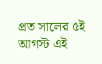প্রত সালের ৫ই আগস্ট এই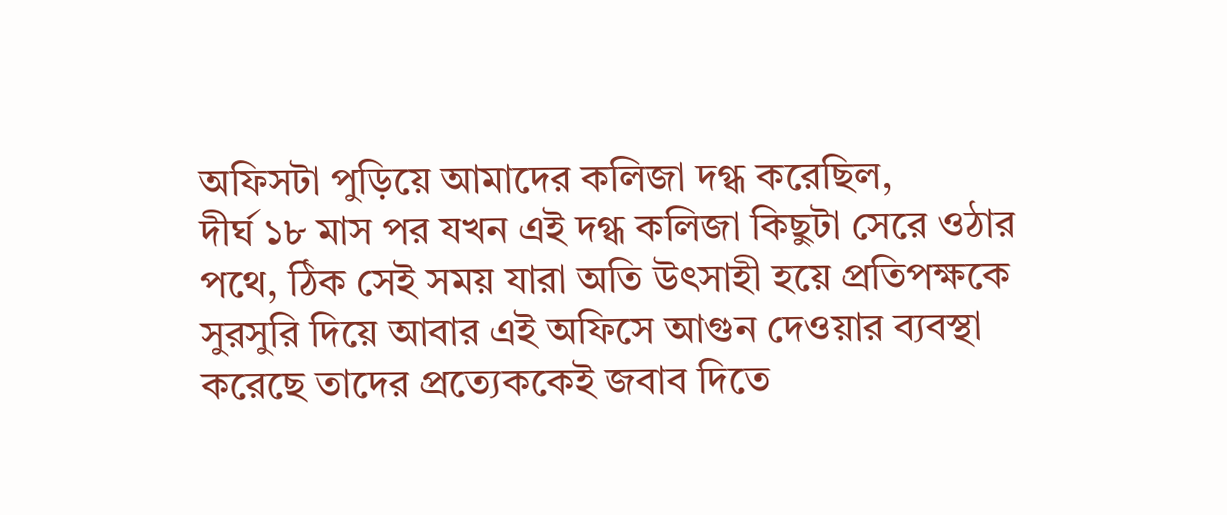অফিসটা পুড়িয়ে আমাদের কলিজা দগ্ধ করেছিল,
দীর্ঘ ১৮ মাস পর যখন এই দগ্ধ কলিজা কিছুটা সেরে ওঠার পথে, ঠিক সেই সময় যারা অতি উৎসাহী হয়ে প্রতিপক্ষকে সুরসুরি দিয়ে আবার এই অফিসে আগুন দেওয়ার ব্যবস্থা করেছে তাদের প্রত্যেককেই জবাব দিতে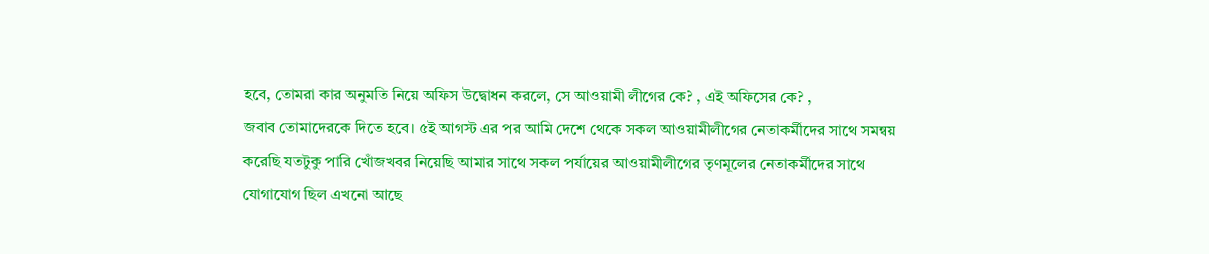হবে, তোমরা কার অনুমতি নিয়ে অফিস উদ্বোধন করলে, সে আওয়ামী লীগের কে? , এই অফিসের কে? ,
জবাব তোমাদেরকে দিতে হবে। ৫ই আগস্ট এর পর আমি দেশে থেকে সকল আওয়ামীলীগের নেতাকর্মীদের সাথে সমন্বয় করেছি যতটুকু পারি খোঁজখবর নিয়েছি আমার সাথে সকল পর্যায়ের আওয়ামীলীগের তৃণমূলের নেতাকর্মীদের সাথে যোগাযোগ ছিল এখনো আছে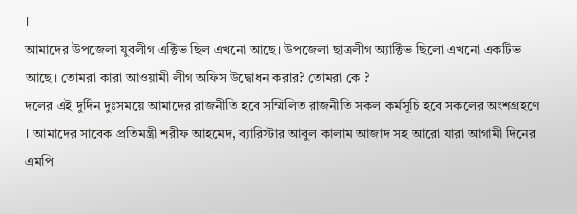।
আমাদের উপজেলা যুবলীগ এক্টিভ ছিল এখনো আছে। উপজেলা ছাত্রলীগ অ্যাক্টিভ ছিলো এখনো একটিভ আছে। তোমরা কারা আওয়ামী লীগ অফিস উদ্বোধন করার? তোমরা কে ?
দলের এই দুর্দিন দুঃসময়ে আমাদের রাজনীতি হবে সম্মিলিত রাজনীতি সকল কর্মসূচি হবে সকলের অংশগ্রহণে । আমাদের সাবেক প্রতিমন্ত্রী শরীফ আহমেদ, ব্যারিস্টার আবুল কালাম আজাদ সহ আরো যারা আগামী দিনের এমপি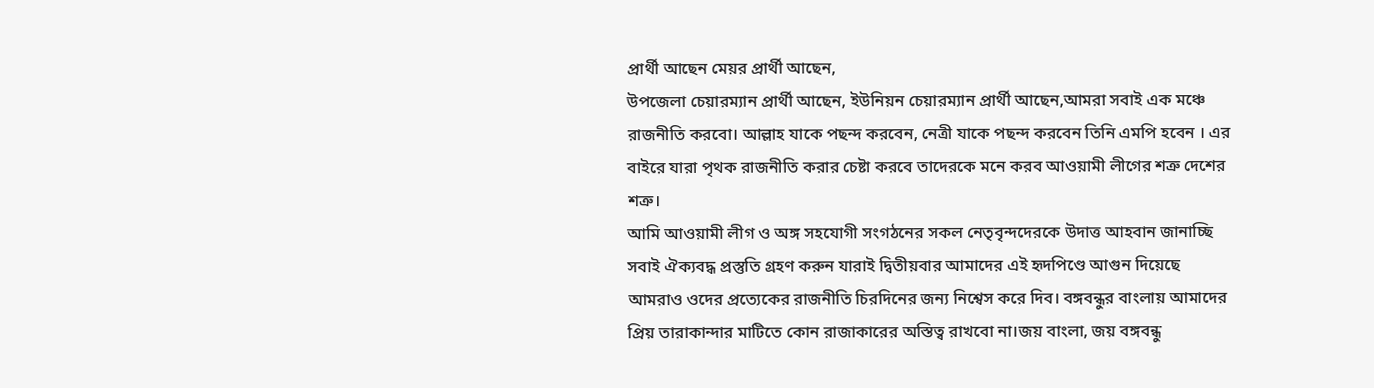প্রার্থী আছেন মেয়র প্রার্থী আছেন,
উপজেলা চেয়ারম্যান প্রার্থী আছেন, ইউনিয়ন চেয়ারম্যান প্রার্থী আছেন,আমরা সবাই এক মঞ্চে রাজনীতি করবো। আল্লাহ যাকে পছন্দ করবেন, নেত্রী যাকে পছন্দ করবেন তিনি এমপি হবেন । এর বাইরে যারা পৃথক রাজনীতি করার চেষ্টা করবে তাদেরকে মনে করব আওয়ামী লীগের শত্রু দেশের শত্রু।
আমি আওয়ামী লীগ ও অঙ্গ সহযোগী সংগঠনের সকল নেতৃবৃন্দদেরকে উদাত্ত আহবান জানাচ্ছি সবাই ঐক্যবদ্ধ প্রস্তুতি গ্রহণ করুন যারাই দ্বিতীয়বার আমাদের এই হৃদপিণ্ডে আগুন দিয়েছে আমরাও ওদের প্রত্যেকের রাজনীতি চিরদিনের জন্য নিশ্বেস করে দিব। বঙ্গবন্ধুর বাংলায় আমাদের প্রিয় তারাকান্দার মাটিতে কোন রাজাকারের অস্তিত্ব রাখবো না।জয় বাংলা, জয় বঙ্গবন্ধু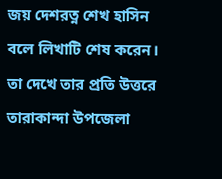জয় দেশরত্ন শেখ হাসিন বলে লিখাটি শেষ করেন।
তা দেখে তার প্রতি উত্তরে তারাকান্দা উপজেলা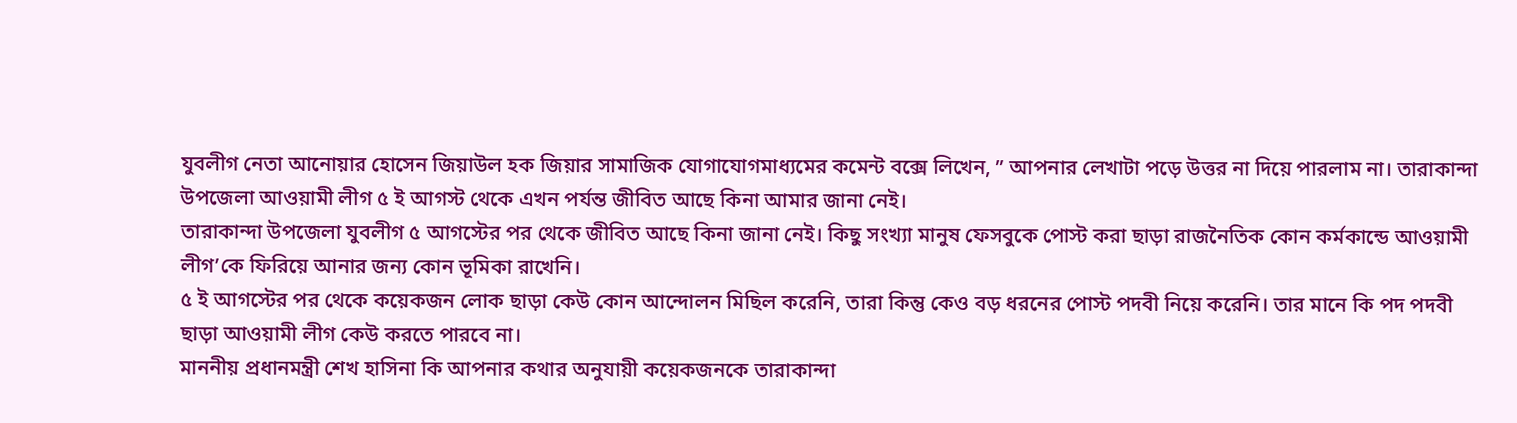যুবলীগ নেতা আনোয়ার হোসেন জিয়াউল হক জিয়ার সামাজিক যোগাযোগমাধ্যমের কমেন্ট বক্সে লিখেন, ” আপনার লেখাটা পড়ে উত্তর না দিয়ে পারলাম না। তারাকান্দা উপজেলা আওয়ামী লীগ ৫ ই আগস্ট থেকে এখন পর্যন্ত জীবিত আছে কিনা আমার জানা নেই।
তারাকান্দা উপজেলা যুবলীগ ৫ আগস্টের পর থেকে জীবিত আছে কিনা জানা নেই। কিছু সংখ্যা মানুষ ফেসবুকে পোস্ট করা ছাড়া রাজনৈতিক কোন কর্মকান্ডে আওয়ামী লীগ’কে ফিরিয়ে আনার জন্য কোন ভূমিকা রাখেনি।
৫ ই আগস্টের পর থেকে কয়েকজন লোক ছাড়া কেউ কোন আন্দোলন মিছিল করেনি, তারা কিন্তু কেও বড় ধরনের পোস্ট পদবী নিয়ে করেনি। তার মানে কি পদ পদবী ছাড়া আওয়ামী লীগ কেউ করতে পারবে না।
মাননীয় প্রধানমন্ত্রী শেখ হাসিনা কি আপনার কথার অনুযায়ী কয়েকজনকে তারাকান্দা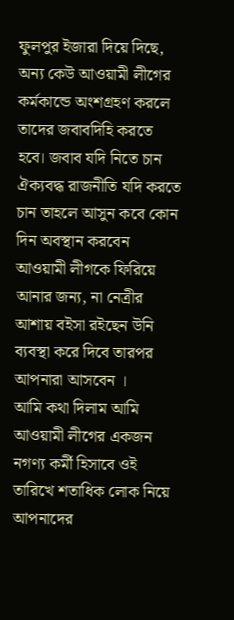ফুলপুর ইজারা দিয়ে দিছে, অন্য কেউ আওয়ামী লীগের কর্মকান্ডে অংশগ্রহণ করলে তাদের জবাবদিহি করতে হবে। জবাব যদি নিতে চান ঐক্যবদ্ধ রাজনীতি যদি করতে চান তাহলে আসুন কবে কোন দিন অবস্থান করবেন আওয়ামী লীগকে ফিরিয়ে আনার জন্য, না নেত্রীর আশায় বইসা রইছেন উনি ব্যবস্থা করে দিবে তারপর আপনারা আসবেন ।
আমি কথা দিলাম আমি আওয়ামী লীগের একজন নগণ্য কর্মী হিসাবে ওই তারিখে শতাধিক লোক নিয়ে আপনাদের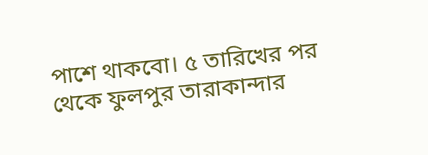পাশে থাকবো। ৫ তারিখের পর থেকে ফুলপুর তারাকান্দার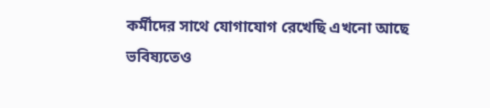কর্মীদের সাথে যোগাযোগ রেখেছি এখনো আছে ভবিষ্যতেও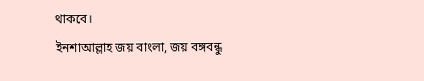থাকবে।
ইনশাআল্লাহ জয় বাংলা, জয় বঙ্গবন্ধু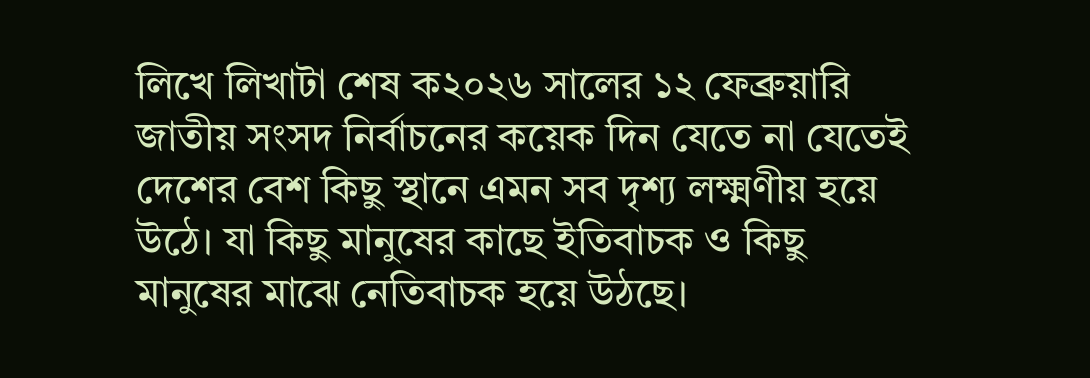লিখে লিখাটা শেষ ক২০২৬ সালের ১২ ফেব্রুয়ারি জাতীয় সংসদ নির্বাচনের কয়েক দিন যেতে না যেতেই দেশের বেশ কিছু স্থানে এমন সব দৃশ্য লক্ষ্মণীয় হয়ে উঠে। যা কিছু মানুষের কাছে ইতিবাচক ও কিছু মানুষের মাঝে নেতিবাচক হয়ে উঠছে।